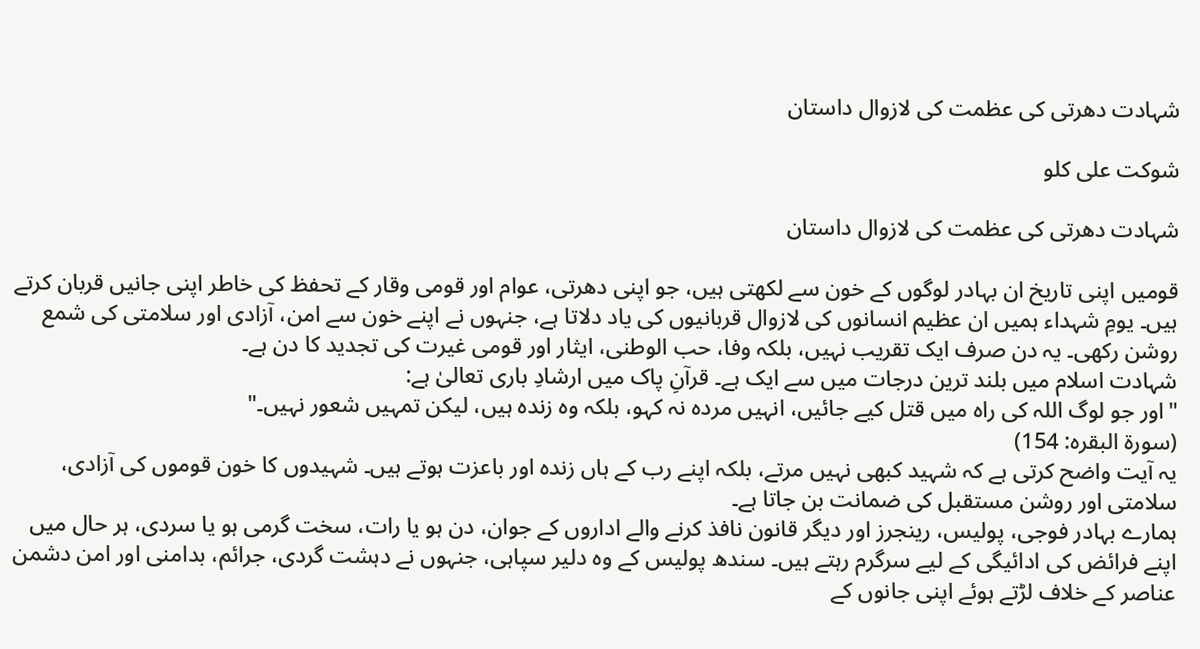شہادت دھرتی کی عظمت کی لازوال داستان

شوکت علی کلو

شہادت دھرتی کی عظمت کی لازوال داستان

قومیں اپنی تاریخ ان بہادر لوگوں کے خون سے لکھتی ہیں، جو اپنی دھرتی، عوام اور قومی وقار کے تحفظ کی خاطر اپنی جانیں قربان کرتے ہیں۔ یومِ شہداء ہمیں ان عظیم انسانوں کی لازوال قربانیوں کی یاد دلاتا ہے، جنہوں نے اپنے خون سے امن، آزادی اور سلامتی کی شمع روشن رکھی۔ یہ دن صرف ایک تقریب نہیں، بلکہ وفا، حب الوطنی، ایثار اور قومی غیرت کی تجدید کا دن ہے۔
شہادت اسلام میں بلند ترین درجات میں سے ایک ہے۔ قرآنِ پاک میں ارشادِ باری تعالیٰ ہے:
"اور جو لوگ اللہ کی راہ میں قتل کیے جائیں، انہیں مردہ نہ کہو، بلکہ وہ زندہ ہیں، لیکن تمہیں شعور نہیں۔"
(سورۃ البقرہ: 154)
یہ آیت واضح کرتی ہے کہ شہید کبھی نہیں مرتے، بلکہ اپنے رب کے ہاں زندہ اور باعزت ہوتے ہیں۔ شہیدوں کا خون قوموں کی آزادی، سلامتی اور روشن مستقبل کی ضمانت بن جاتا ہے۔
ہمارے بہادر فوجی، پولیس، رینجرز اور دیگر قانون نافذ کرنے والے اداروں کے جوان، دن ہو یا رات، سخت گرمی ہو یا سردی، ہر حال میں اپنے فرائض کی ادائیگی کے لیے سرگرم رہتے ہیں۔ سندھ پولیس کے وہ دلیر سپاہی، جنہوں نے دہشت گردی، جرائم، بدامنی اور امن دشمن عناصر کے خلاف لڑتے ہوئے اپنی جانوں کے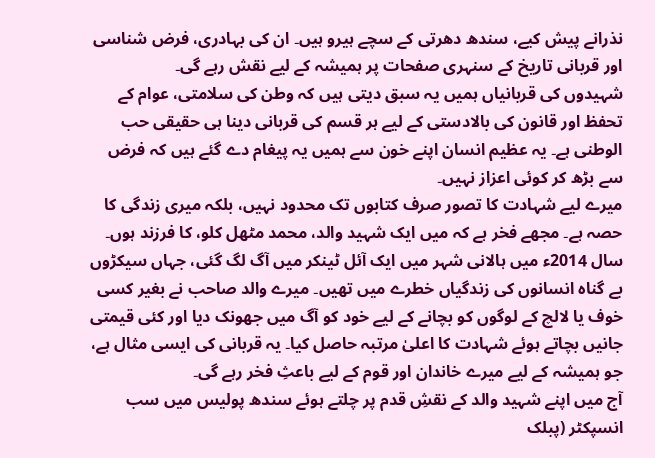نذرانے پیش کیے، سندھ دھرتی کے سچے ہیرو ہیں۔ ان کی بہادری، فرض شناسی اور قربانی تاریخ کے سنہری صفحات پر ہمیشہ کے لیے نقش رہے گی۔
شہیدوں کی قربانیاں ہمیں یہ سبق دیتی ہیں کہ وطن کی سلامتی، عوام کے تحفظ اور قانون کی بالادستی کے لیے ہر قسم کی قربانی دینا ہی حقیقی حب الوطنی ہے۔ یہ عظیم انسان اپنے خون سے ہمیں یہ پیغام دے گئے ہیں کہ فرض سے بڑھ کر کوئی اعزاز نہیں۔
میرے لیے شہادت کا تصور صرف کتابوں تک محدود نہیں، بلکہ میری زندگی کا حصہ ہے۔ مجھے فخر ہے کہ میں ایک شہید والد، محمد مٹھل کلو، کا فرزند ہوں۔ سال 2014ء میں ہالانی شہر میں ایک آئل ٹینکر میں آگ لگ گئی، جہاں سیکڑوں بے گناہ انسانوں کی زندگیاں خطرے میں تھیں۔ میرے والد صاحب نے بغیر کسی خوف یا لالچ کے لوگوں کو بچانے کے لیے خود کو آگ میں جھونک دیا اور کئی قیمتی جانیں بچاتے ہوئے شہادت کا اعلیٰ مرتبہ حاصل کیا۔ یہ قربانی کی ایسی مثال ہے، جو ہمیشہ کے لیے میرے خاندان اور قوم کے لیے باعثِ فخر رہے گی۔
آج میں اپنے شہید والد کے نقشِ قدم پر چلتے ہوئے سندھ پولیس میں سب انسپکٹر (پبلک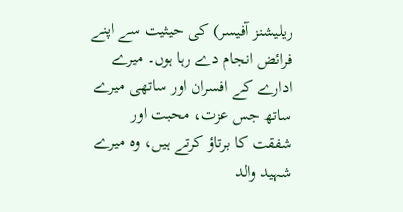ریلیشنز آفیسر) کی حیثیت سے اپنے فرائض انجام دے رہا ہوں۔ میرے ادارے کے افسران اور ساتھی میرے ساتھ جس عزت، محبت اور شفقت کا برتاؤ کرتے ہیں، وہ میرے شہید والد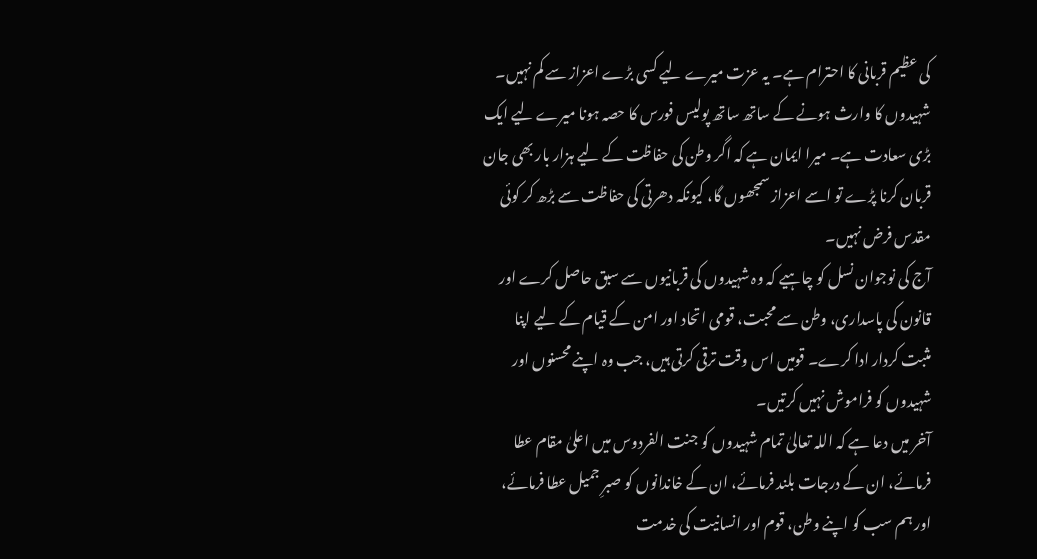کی عظیم قربانی کا احترام ہے۔ یہ عزت میرے لیے کسی بڑے اعزاز سے کم نہیں۔
شہیدوں کا وارث ہونے کے ساتھ ساتھ پولیس فورس کا حصہ ہونا میرے لیے ایک بڑی سعادت ہے۔ میرا ایمان ہے کہ اگر وطن کی حفاظت کے لیے ہزار بار بھی جان قربان کرنا پڑے تو اسے اعزاز سمجھوں گا، کیونکہ دھرتی کی حفاظت سے بڑھ کر کوئی مقدس فرض نہیں۔
آج کی نوجوان نسل کو چاہیے کہ وہ شہیدوں کی قربانیوں سے سبق حاصل کرے اور قانون کی پاسداری، وطن سے محبت، قومی اتحاد اور امن کے قیام کے لیے اپنا مثبت کردار ادا کرے۔ قومیں اس وقت ترقی کرتی ہیں، جب وہ اپنے محسنوں اور شہیدوں کو فراموش نہیں کرتیں۔
آخر میں دعا ہے کہ اللہ تعالیٰ تمام شہیدوں کو جنت الفردوس میں اعلیٰ مقام عطا فرمائے، ان کے درجات بلند فرمائے، ان کے خاندانوں کو صبرِ جمیل عطا فرمائے، اور ہم سب کو اپنے وطن، قوم اور انسانیت کی خدمت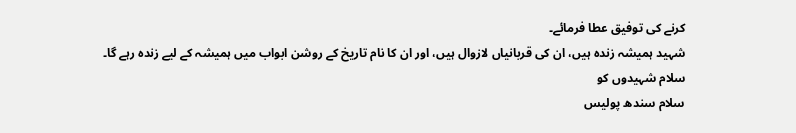کرنے کی توفیق عطا فرمائے۔
شہید ہمیشہ زندہ ہیں، ان کی قربانیاں لازوال ہیں، اور ان کا نام تاریخ کے روشن ابواب میں ہمیشہ کے لیے زندہ رہے گا۔
سلام شہیدوں کو
سلام سندھ پولیس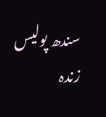سندھ پولیس زندہ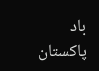باد
پاکستان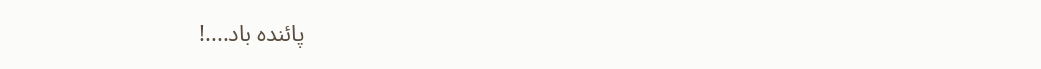پائندہ باد....!